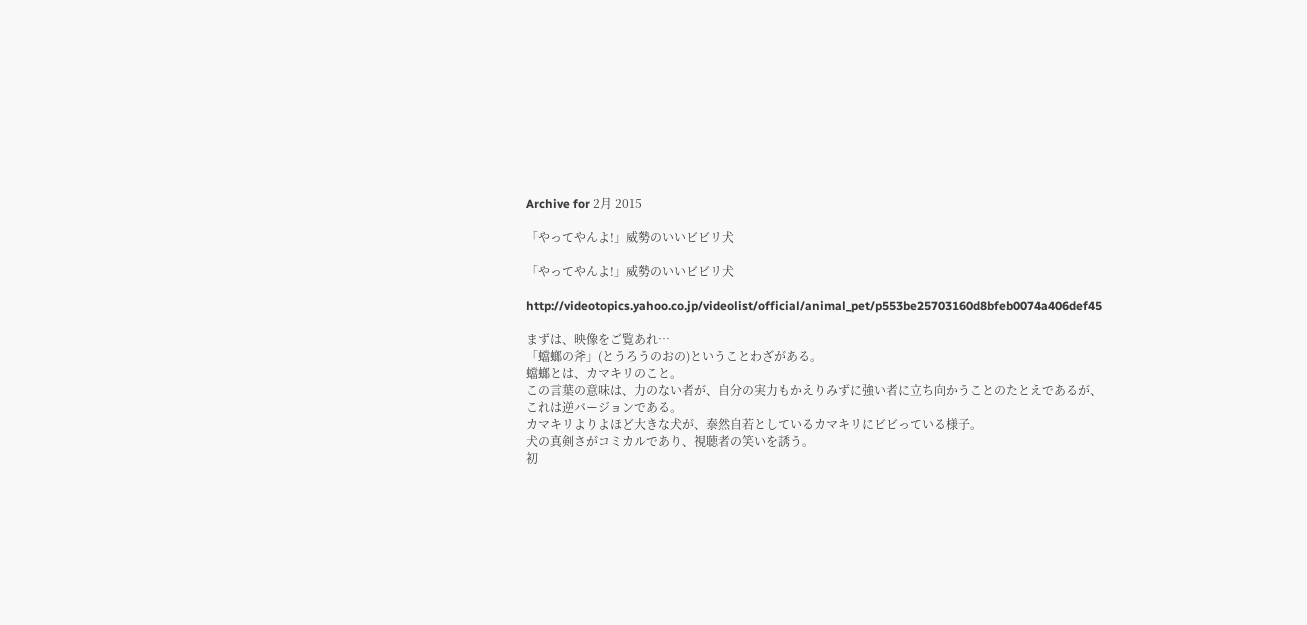Archive for 2月 2015

「やってやんよ!」威勢のいいビビリ犬

「やってやんよ!」威勢のいいビビリ犬

http://videotopics.yahoo.co.jp/videolist/official/animal_pet/p553be25703160d8bfeb0074a406def45

まずは、映像をご覧あれ…
「蟷螂の斧」(とうろうのおの)ということわざがある。
蟷螂とは、カマキリのこと。
この言葉の意味は、力のない者が、自分の実力もかえりみずに強い者に立ち向かうことのたとえであるが、これは逆バージョンである。
カマキリよりよほど大きな犬が、泰然自若としているカマキリにビビっている様子。
犬の真剣さがコミカルであり、視聴者の笑いを誘う。
初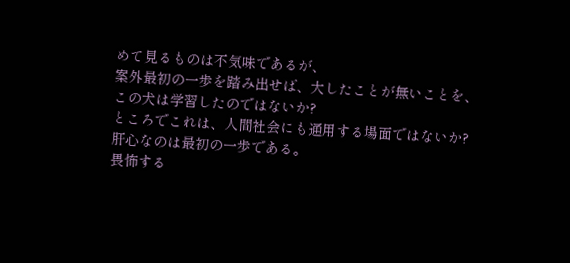めて見るものは不気味であるが、
案外最初の一歩を踏み出せば、大したことが無いことを、
この犬は学習したのではないか?
ところでこれは、人間社会にも通用する場面ではないか?
肝心なのは最初の一歩である。
畏怖する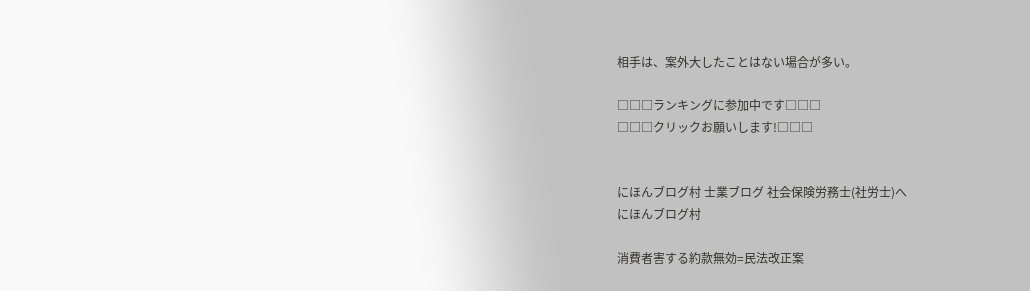相手は、案外大したことはない場合が多い。

□□□ランキングに参加中です□□□
□□□クリックお願いします!□□□


にほんブログ村 士業ブログ 社会保険労務士(社労士)へ
にほんブログ村

消費者害する約款無効=民法改正案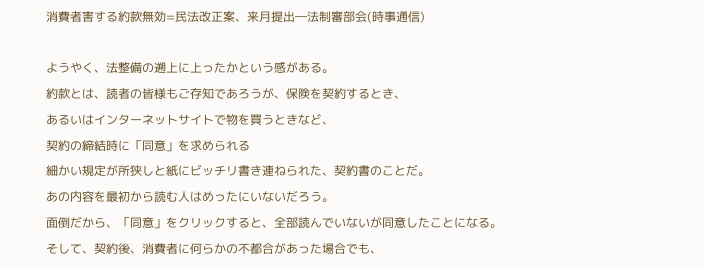消費者害する約款無効=民法改正案、来月提出―法制審部会(時事通信)

ようやく、法整備の遡上に上ったかという感がある。
約款とは、読者の皆様もご存知であろうが、保険を契約するとき、
あるいはインターネットサイトで物を買うときなど、
契約の締結時に「同意」を求められる
細かい規定が所狭しと紙にビッチリ書き連ねられた、契約書のことだ。
あの内容を最初から読む人はめったにいないだろう。
面倒だから、「同意」をクリックすると、全部読んでいないが同意したことになる。
そして、契約後、消費者に何らかの不都合があった場合でも、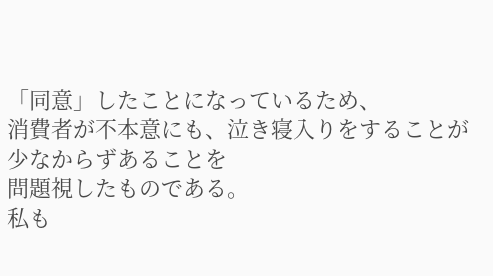「同意」したことになっているため、
消費者が不本意にも、泣き寝入りをすることが少なからずあることを
問題視したものである。
私も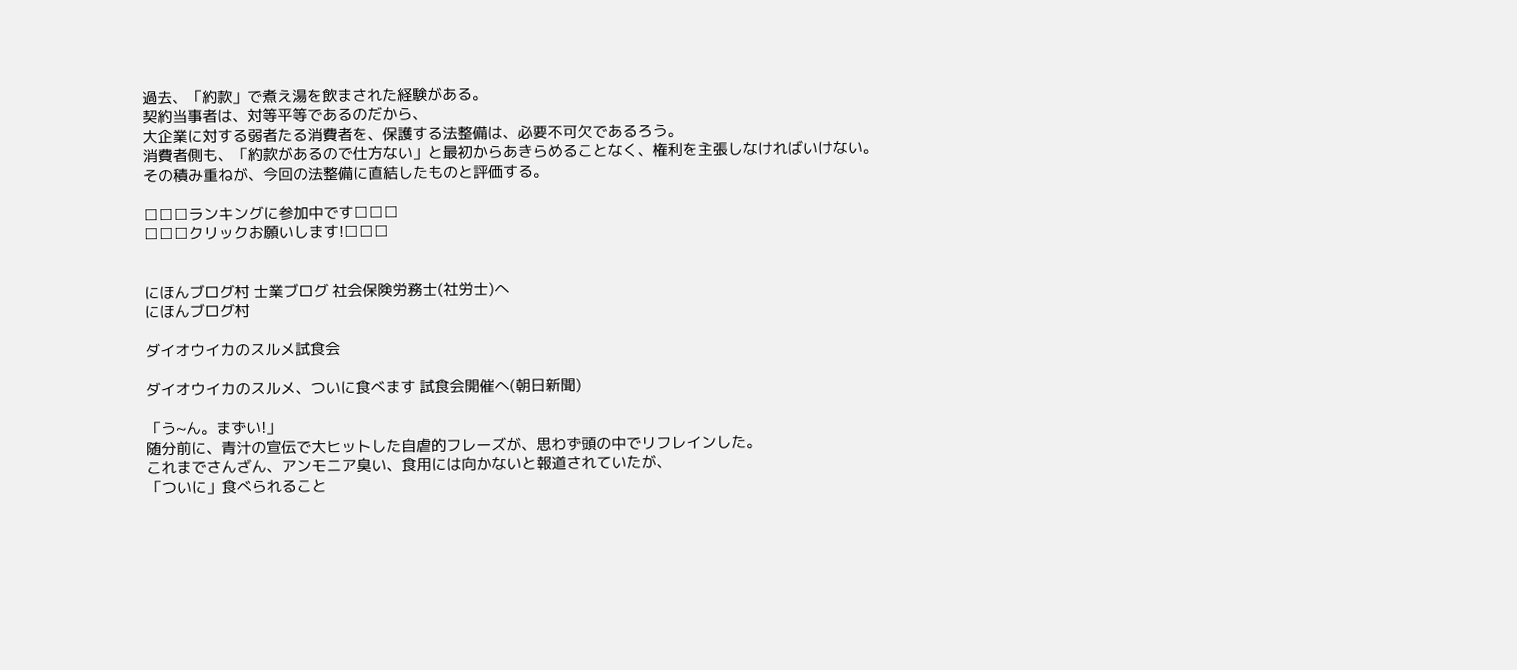過去、「約款」で煮え湯を飲まされた経験がある。
契約当事者は、対等平等であるのだから、
大企業に対する弱者たる消費者を、保護する法整備は、必要不可欠であるろう。
消費者側も、「約款があるので仕方ない」と最初からあきらめることなく、権利を主張しなければいけない。
その積み重ねが、今回の法整備に直結したものと評価する。

□□□ランキングに参加中です□□□
□□□クリックお願いします!□□□


にほんブログ村 士業ブログ 社会保険労務士(社労士)へ
にほんブログ村

ダイオウイカのスルメ試食会

ダイオウイカのスルメ、ついに食べます 試食会開催へ(朝日新聞)

「う~ん。まずい!」
随分前に、青汁の宣伝で大ヒットした自虐的フレーズが、思わず頭の中でリフレインした。
これまでさんざん、アンモニア臭い、食用には向かないと報道されていたが、
「ついに」食べられること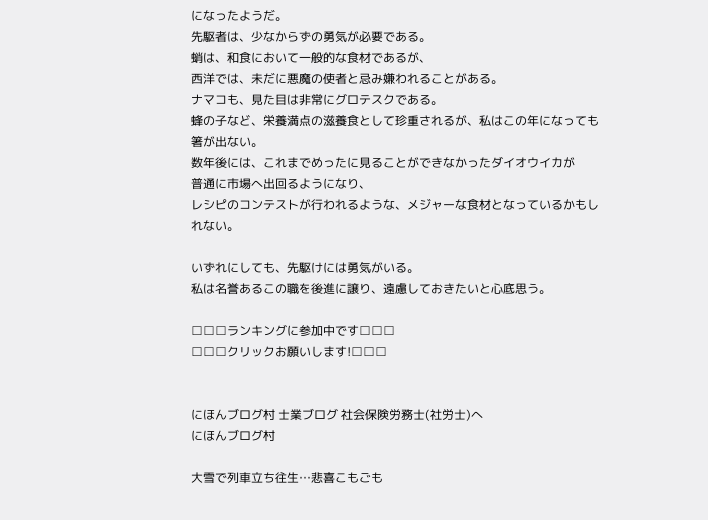になったようだ。
先駆者は、少なからずの勇気が必要である。
蛸は、和食において一般的な食材であるが、
西洋では、未だに悪魔の使者と忌み嫌われることがある。
ナマコも、見た目は非常にグロテスクである。
蜂の子など、栄養満点の滋養食として珍重されるが、私はこの年になっても箸が出ない。
数年後には、これまでめったに見ることができなかったダイオウイカが
普通に市場へ出回るようになり、
レシピのコンテストが行われるような、メジャーな食材となっているかもしれない。

いずれにしても、先駆けには勇気がいる。
私は名誉あるこの職を後進に譲り、遠慮しておきたいと心底思う。

□□□ランキングに参加中です□□□
□□□クリックお願いします!□□□


にほんブログ村 士業ブログ 社会保険労務士(社労士)へ
にほんブログ村

大雪で列車立ち往生…悲喜こもごも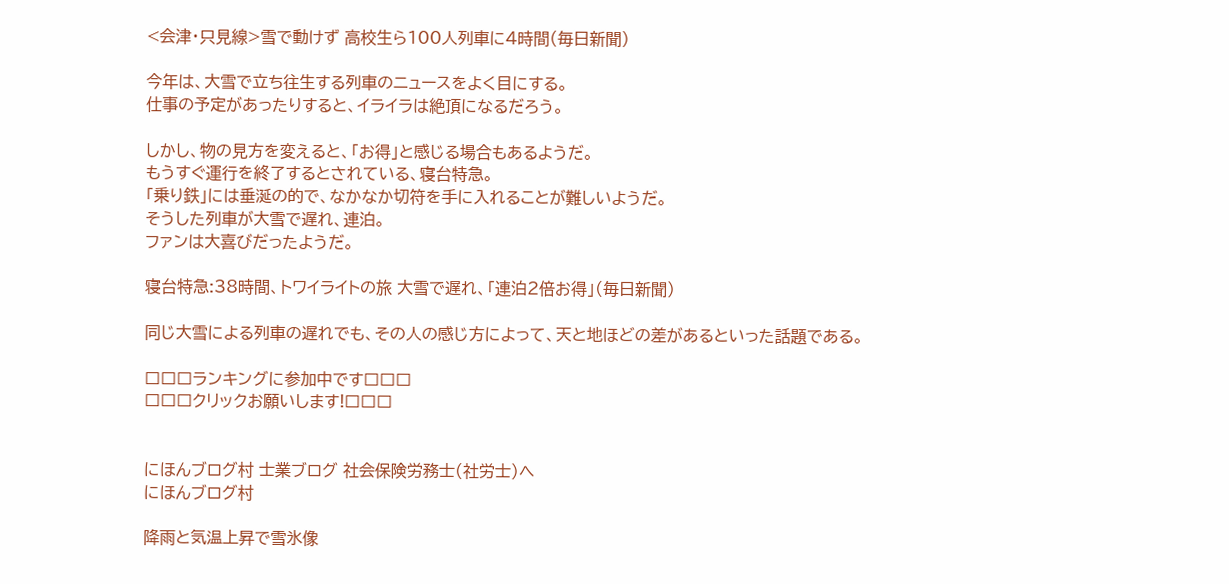<会津・只見線>雪で動けず 高校生ら100人列車に4時間(毎日新聞)

今年は、大雪で立ち往生する列車のニュースをよく目にする。
仕事の予定があったりすると、イライラは絶頂になるだろう。

しかし、物の見方を変えると、「お得」と感じる場合もあるようだ。
もうすぐ運行を終了するとされている、寝台特急。
「乗り鉄」には垂涎の的で、なかなか切符を手に入れることが難しいようだ。
そうした列車が大雪で遅れ、連泊。
ファンは大喜びだったようだ。

寝台特急:38時間、トワイライトの旅 大雪で遅れ、「連泊2倍お得」(毎日新聞)

同じ大雪による列車の遅れでも、その人の感じ方によって、天と地ほどの差があるといった話題である。

□□□ランキングに参加中です□□□
□□□クリックお願いします!□□□


にほんブログ村 士業ブログ 社会保険労務士(社労士)へ
にほんブログ村

降雨と気温上昇で雪氷像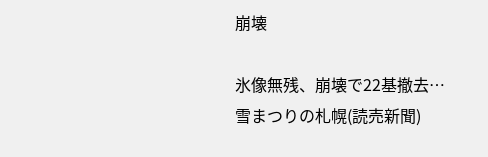崩壊

氷像無残、崩壊で22基撤去…雪まつりの札幌(読売新聞)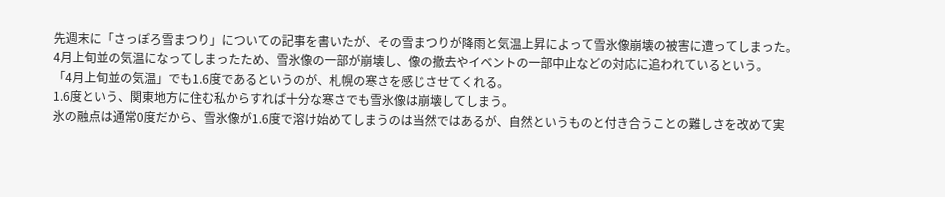先週末に「さっぽろ雪まつり」についての記事を書いたが、その雪まつりが降雨と気温上昇によって雪氷像崩壊の被害に遭ってしまった。
4月上旬並の気温になってしまったため、雪氷像の一部が崩壊し、像の撤去やイベントの一部中止などの対応に追われているという。
「4月上旬並の気温」でも1.6度であるというのが、札幌の寒さを感じさせてくれる。
1.6度という、関東地方に住む私からすれば十分な寒さでも雪氷像は崩壊してしまう。
氷の融点は通常0度だから、雪氷像が1.6度で溶け始めてしまうのは当然ではあるが、自然というものと付き合うことの難しさを改めて実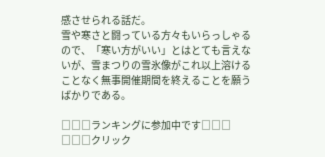感させられる話だ。
雪や寒さと闘っている方々もいらっしゃるので、「寒い方がいい」とはとても言えないが、雪まつりの雪氷像がこれ以上溶けることなく無事開催期間を終えることを願うばかりである。

□□□ランキングに参加中です□□□
□□□クリック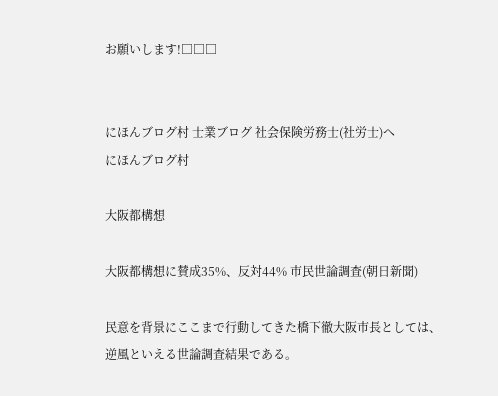お願いします!□□□


にほんブログ村 士業ブログ 社会保険労務士(社労士)へ
にほんブログ村

大阪都構想

大阪都構想に賛成35%、反対44% 市民世論調査(朝日新聞)

民意を背景にここまで行動してきた橋下徹大阪市長としては、逆風といえる世論調査結果である。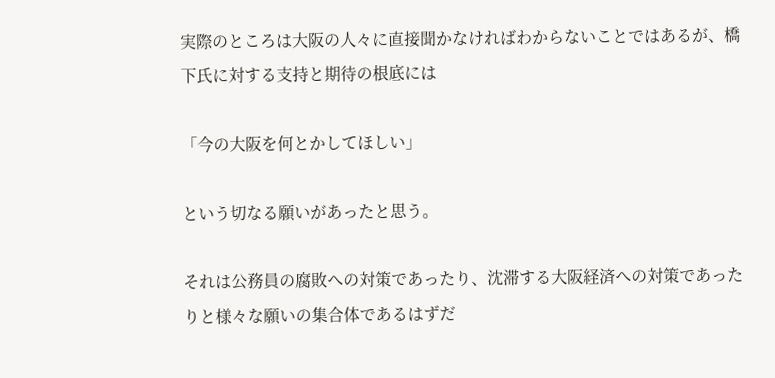実際のところは大阪の人々に直接聞かなければわからないことではあるが、橋下氏に対する支持と期待の根底には

「今の大阪を何とかしてほしい」

という切なる願いがあったと思う。

それは公務員の腐敗への対策であったり、沈滞する大阪経済への対策であったりと様々な願いの集合体であるはずだ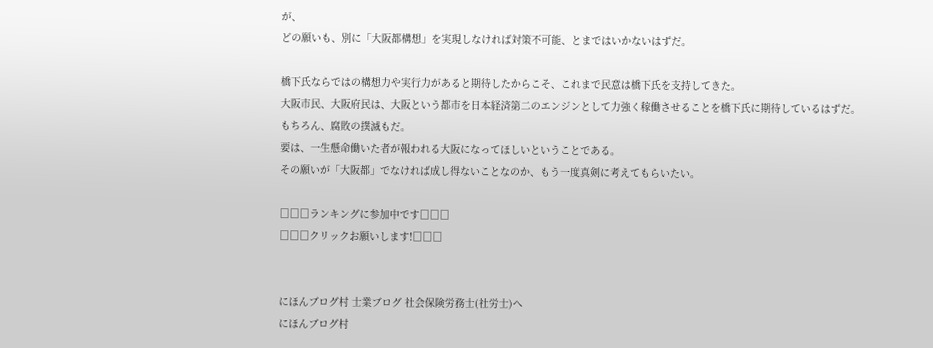が、
どの願いも、別に「大阪都構想」を実現しなければ対策不可能、とまではいかないはずだ。

橋下氏ならではの構想力や実行力があると期待したからこそ、これまで民意は橋下氏を支持してきた。
大阪市民、大阪府民は、大阪という都市を日本経済第二のエンジンとして力強く稼働させることを橋下氏に期待しているはずだ。
もちろん、腐敗の撲滅もだ。
要は、一生懸命働いた者が報われる大阪になってほしいということである。
その願いが「大阪都」でなければ成し得ないことなのか、もう一度真剣に考えてもらいたい。

□□□ランキングに参加中です□□□
□□□クリックお願いします!□□□


にほんブログ村 士業ブログ 社会保険労務士(社労士)へ
にほんブログ村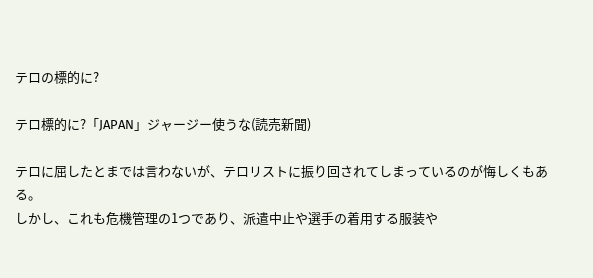テロの標的に?

テロ標的に?「JAPAN」ジャージー使うな(読売新聞)

テロに屈したとまでは言わないが、テロリストに振り回されてしまっているのが悔しくもある。
しかし、これも危機管理の1つであり、派遣中止や選手の着用する服装や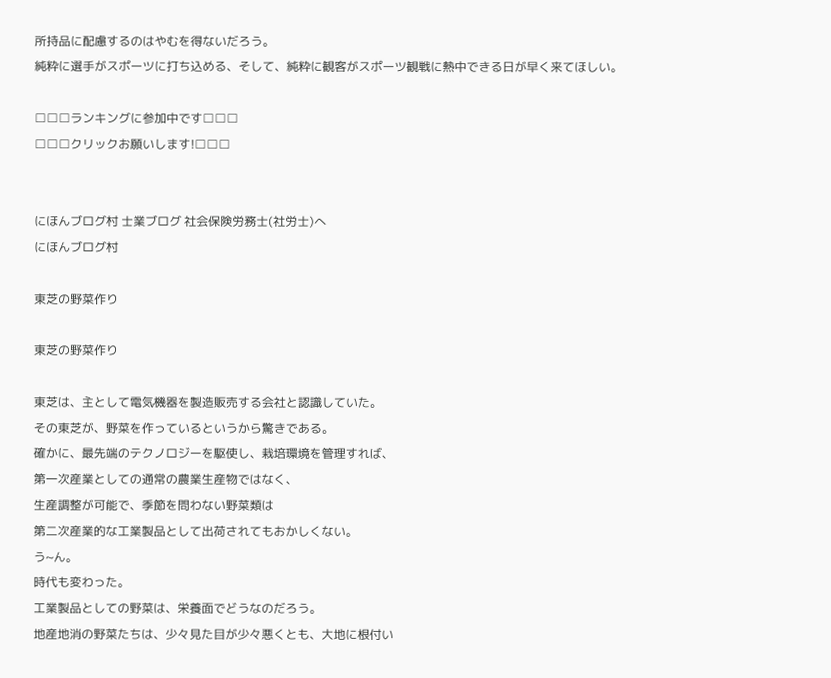所持品に配慮するのはやむを得ないだろう。
純粋に選手がスポーツに打ち込める、そして、純粋に観客がスポーツ観戦に熱中できる日が早く来てほしい。

□□□ランキングに参加中です□□□
□□□クリックお願いします!□□□


にほんブログ村 士業ブログ 社会保険労務士(社労士)へ
にほんブログ村

東芝の野菜作り

東芝の野菜作り

東芝は、主として電気機器を製造販売する会社と認識していた。
その東芝が、野菜を作っているというから驚きである。
確かに、最先端のテクノロジーを駆使し、栽培環境を管理すれば、
第一次産業としての通常の農業生産物ではなく、
生産調整が可能で、季節を問わない野菜類は
第二次産業的な工業製品として出荷されてもおかしくない。
う~ん。
時代も変わった。
工業製品としての野菜は、栄養面でどうなのだろう。
地産地消の野菜たちは、少々見た目が少々悪くとも、大地に根付い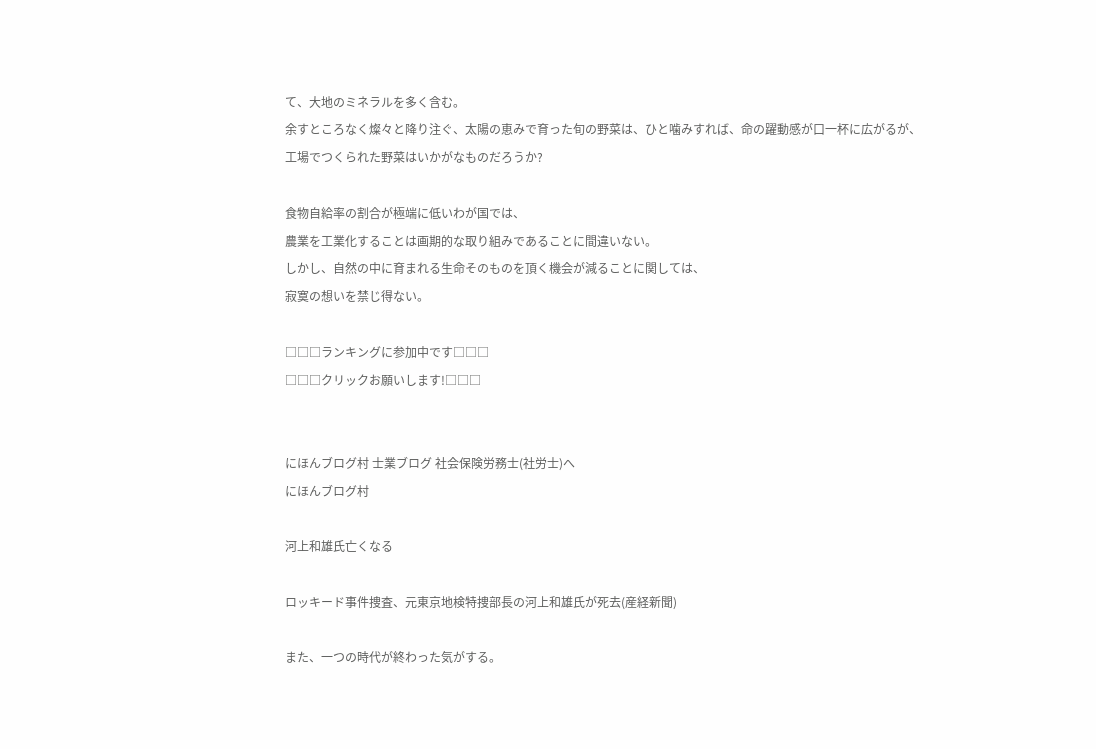て、大地のミネラルを多く含む。
余すところなく燦々と降り注ぐ、太陽の恵みで育った旬の野菜は、ひと噛みすれば、命の躍動感が口一杯に広がるが、
工場でつくられた野菜はいかがなものだろうか?

食物自給率の割合が極端に低いわが国では、
農業を工業化することは画期的な取り組みであることに間違いない。
しかし、自然の中に育まれる生命そのものを頂く機会が減ることに関しては、
寂寞の想いを禁じ得ない。

□□□ランキングに参加中です□□□
□□□クリックお願いします!□□□


にほんブログ村 士業ブログ 社会保険労務士(社労士)へ
にほんブログ村

河上和雄氏亡くなる

ロッキード事件捜査、元東京地検特捜部長の河上和雄氏が死去(産経新聞)

また、一つの時代が終わった気がする。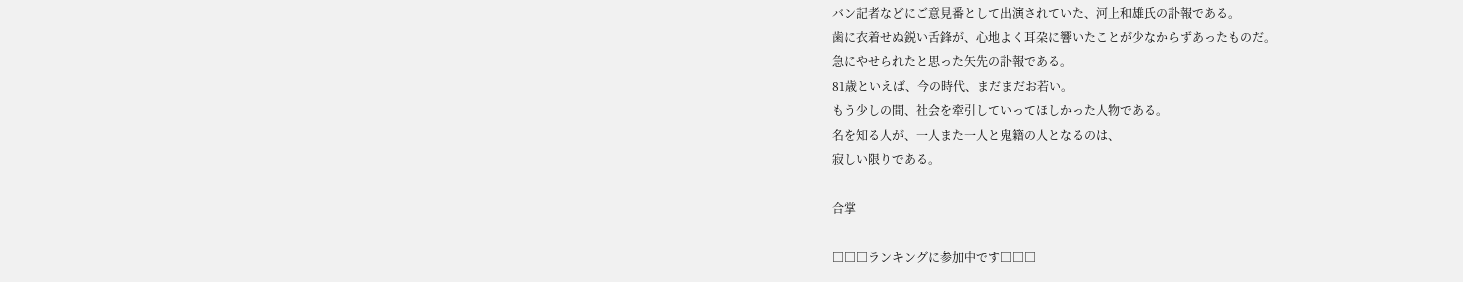バン記者などにご意見番として出演されていた、河上和雄氏の訃報である。
歯に衣着せぬ鋭い舌鋒が、心地よく耳朶に響いたことが少なからずあったものだ。
急にやせられたと思った矢先の訃報である。
81歳といえば、今の時代、まだまだお若い。
もう少しの間、社会を牽引していってほしかった人物である。
名を知る人が、一人また一人と鬼籍の人となるのは、
寂しい限りである。

合掌

□□□ランキングに参加中です□□□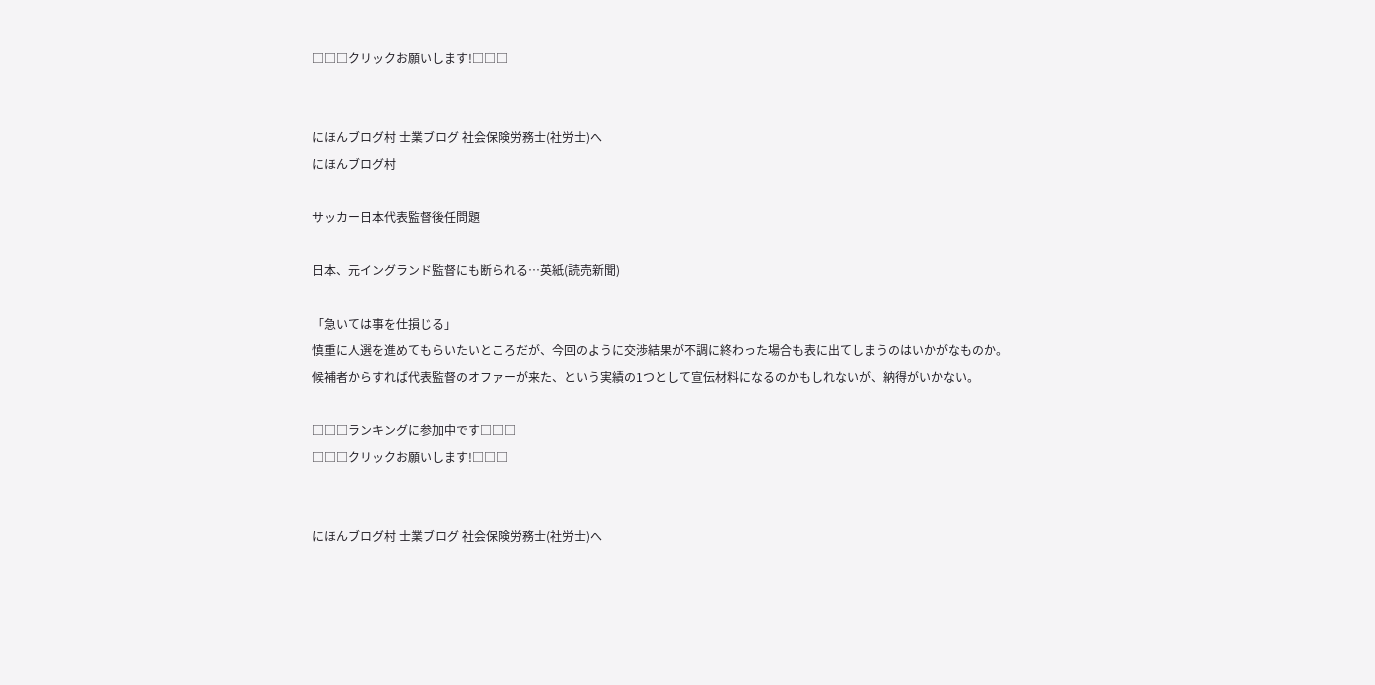□□□クリックお願いします!□□□


にほんブログ村 士業ブログ 社会保険労務士(社労士)へ
にほんブログ村

サッカー日本代表監督後任問題

日本、元イングランド監督にも断られる…英紙(読売新聞)

「急いては事を仕損じる」
慎重に人選を進めてもらいたいところだが、今回のように交渉結果が不調に終わった場合も表に出てしまうのはいかがなものか。
候補者からすれば代表監督のオファーが来た、という実績の1つとして宣伝材料になるのかもしれないが、納得がいかない。

□□□ランキングに参加中です□□□
□□□クリックお願いします!□□□


にほんブログ村 士業ブログ 社会保険労務士(社労士)へ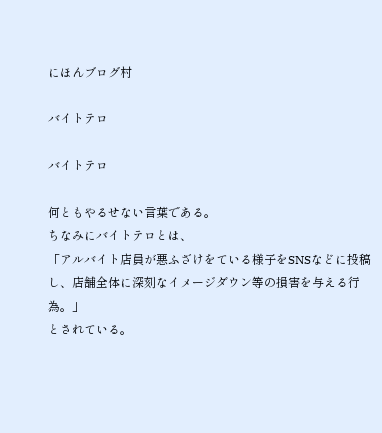にほんブログ村

バイトテロ

バイトテロ

何ともやるせない言葉である。
ちなみにバイトテロとは、
「アルバイト店員が悪ふざけをている様子をSNSなどに投稿し、店舗全体に深刻なイメージダウン等の損害を与える行為。」
とされている。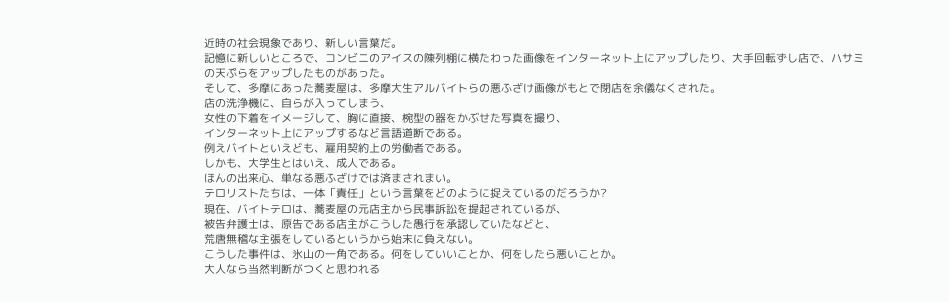近時の社会現象であり、新しい言葉だ。
記憶に新しいところで、コンビニのアイスの陳列棚に横たわった画像をインターネット上にアップしたり、大手回転ずし店で、ハサミの天ぷらをアップしたものがあった。
そして、多摩にあった蕎麦屋は、多摩大生アルバイトらの悪ふざけ画像がもとで閉店を余儀なくされた。
店の洗浄機に、自らが入ってしまう、
女性の下着をイメージして、胸に直接、椀型の器をかぶせた写真を撮り、
インターネット上にアップするなど言語道断である。
例えバイトといえども、雇用契約上の労働者である。
しかも、大学生とはいえ、成人である。
ほんの出来心、単なる悪ふざけでは済まされまい。
テロリストたちは、一体「責任」という言葉をどのように捉えているのだろうか?
現在、バイトテロは、蕎麦屋の元店主から民事訴訟を提起されているが、
被告弁護士は、原告である店主がこうした愚行を承認していたなどと、
荒唐無稽な主張をしているというから始末に負えない。
こうした事件は、氷山の一角である。何をしていいことか、何をしたら悪いことか。
大人なら当然判断がつくと思われる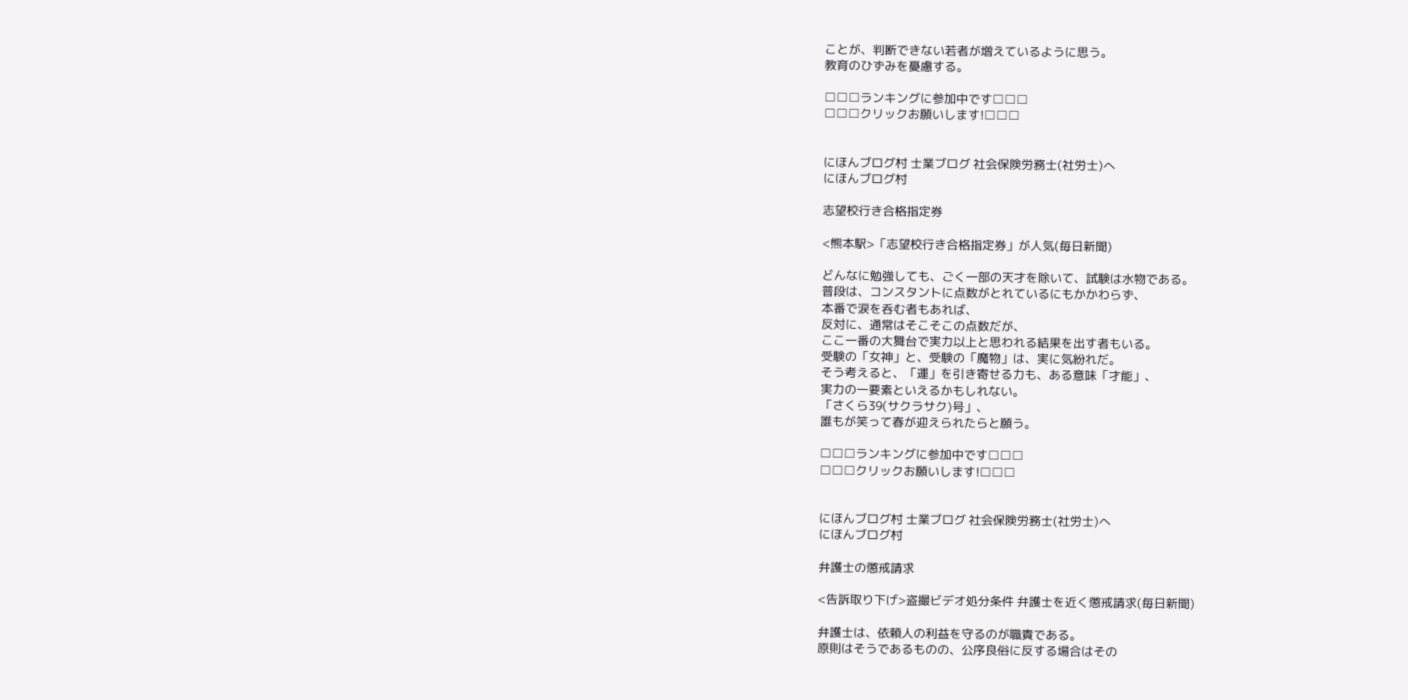ことが、判断できない若者が増えているように思う。
教育のひずみを憂慮する。

□□□ランキングに参加中です□□□
□□□クリックお願いします!□□□


にほんブログ村 士業ブログ 社会保険労務士(社労士)へ
にほんブログ村

志望校行き合格指定券

<熊本駅>「志望校行き合格指定券」が人気(毎日新聞)

どんなに勉強しても、ごく一部の天才を除いて、試験は水物である。
普段は、コンスタントに点数がとれているにもかかわらず、
本番で涙を呑む者もあれば、
反対に、通常はそこそこの点数だが、
ここ一番の大舞台で実力以上と思われる結果を出す者もいる。
受験の「女神」と、受験の「魔物」は、実に気紛れだ。
そう考えると、「運」を引き寄せる力も、ある意味「才能」、
実力の一要素といえるかもしれない。
「さくら39(サクラサク)号」、
誰もが笑って春が迎えられたらと願う。

□□□ランキングに参加中です□□□
□□□クリックお願いします!□□□


にほんブログ村 士業ブログ 社会保険労務士(社労士)へ
にほんブログ村

弁護士の懲戒請求

<告訴取り下げ>盗撮ビデオ処分条件 弁護士を近く懲戒請求(毎日新聞)

弁護士は、依頼人の利益を守るのが職責である。
原則はそうであるものの、公序良俗に反する場合はその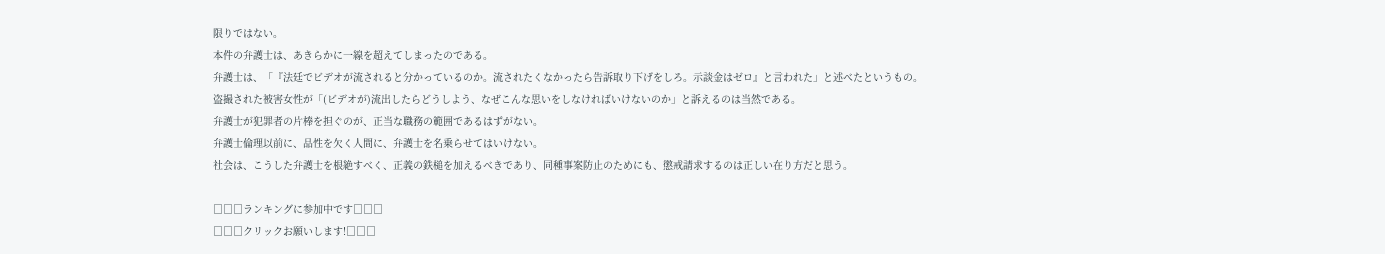限りではない。
本件の弁護士は、あきらかに一線を超えてしまったのである。
弁護士は、「『法廷でビデオが流されると分かっているのか。流されたくなかったら告訴取り下げをしろ。示談金はゼロ』と言われた」と述べたというもの。
盗撮された被害女性が「(ビデオが)流出したらどうしよう、なぜこんな思いをしなければいけないのか」と訴えるのは当然である。
弁護士が犯罪者の片棒を担ぐのが、正当な職務の範囲であるはずがない。
弁護士倫理以前に、品性を欠く人間に、弁護士を名乗らせてはいけない。
社会は、こうした弁護士を根絶すべく、正義の鉄槌を加えるべきであり、同種事案防止のためにも、懲戒請求するのは正しい在り方だと思う。

□□□ランキングに参加中です□□□
□□□クリックお願いします!□□□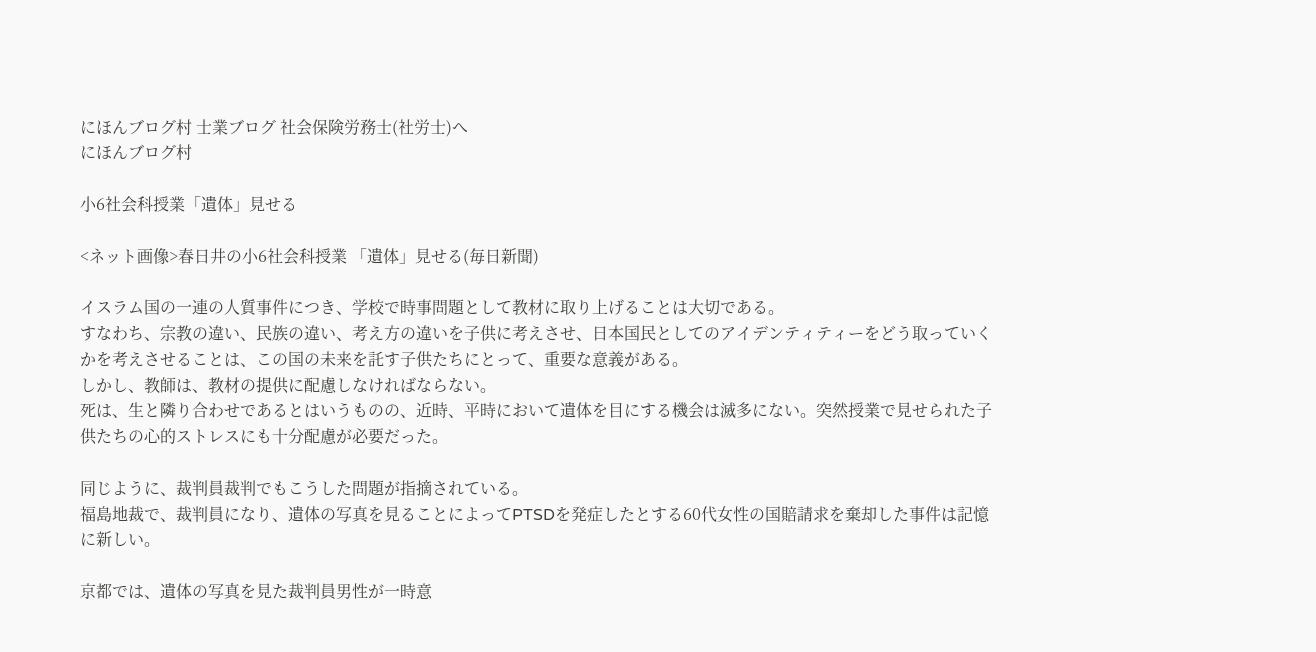にほんブログ村 士業ブログ 社会保険労務士(社労士)へ
にほんブログ村

小6社会科授業「遺体」見せる

<ネット画像>春日井の小6社会科授業 「遺体」見せる(毎日新聞)

イスラム国の一連の人質事件につき、学校で時事問題として教材に取り上げることは大切である。
すなわち、宗教の違い、民族の違い、考え方の違いを子供に考えさせ、日本国民としてのアイデンティティーをどう取っていくかを考えさせることは、この国の未来を託す子供たちにとって、重要な意義がある。
しかし、教師は、教材の提供に配慮しなければならない。
死は、生と隣り合わせであるとはいうものの、近時、平時において遺体を目にする機会は滅多にない。突然授業で見せられた子供たちの心的ストレスにも十分配慮が必要だった。

同じように、裁判員裁判でもこうした問題が指摘されている。
福島地裁で、裁判員になり、遺体の写真を見ることによってPTSDを発症したとする60代女性の国賠請求を棄却した事件は記憶に新しい。

京都では、遺体の写真を見た裁判員男性が一時意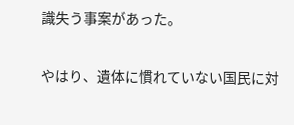識失う事案があった。

やはり、遺体に慣れていない国民に対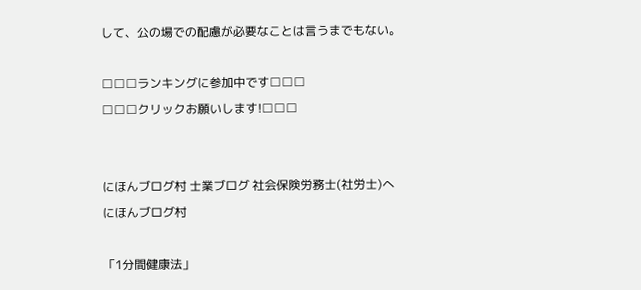して、公の場での配慮が必要なことは言うまでもない。

□□□ランキングに参加中です□□□
□□□クリックお願いします!□□□


にほんブログ村 士業ブログ 社会保険労務士(社労士)へ
にほんブログ村

「1分間健康法」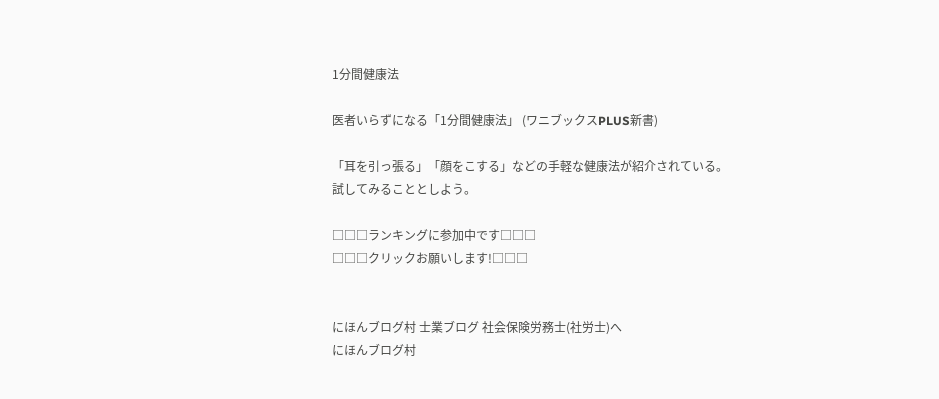1分間健康法

医者いらずになる「1分間健康法」 (ワニブックスPLUS新書)

「耳を引っ張る」「顔をこする」などの手軽な健康法が紹介されている。
試してみることとしよう。

□□□ランキングに参加中です□□□
□□□クリックお願いします!□□□


にほんブログ村 士業ブログ 社会保険労務士(社労士)へ
にほんブログ村